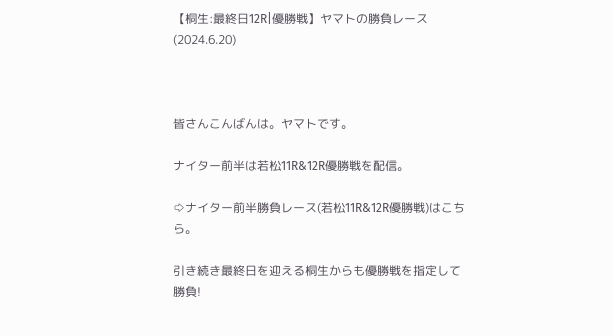【桐生:最終日12R|優勝戦】ヤマトの勝負レース(2024.6.20)



皆さんこんばんは。ヤマトです。

ナイター前半は若松11R&12R優勝戦を配信。

⇨ナイター前半勝負レース(若松11R&12R優勝戦)はこちら。

引き続き最終日を迎える桐生からも優勝戦を指定して勝負!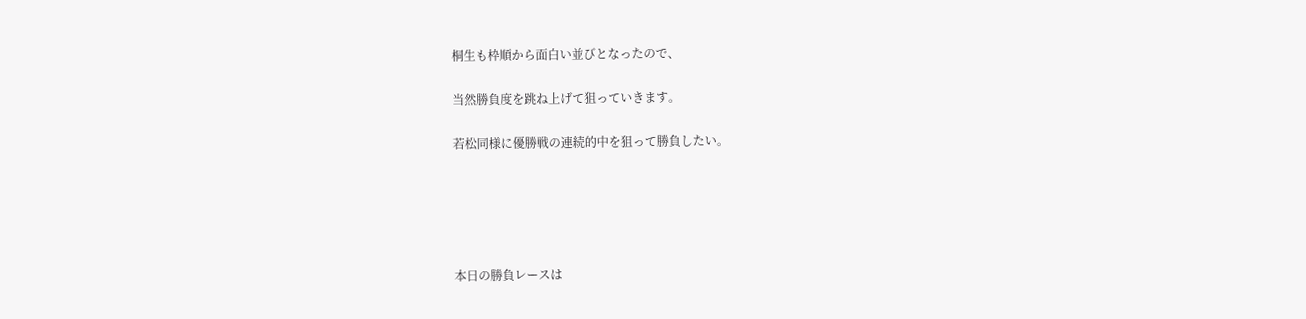桐生も枠順から面白い並びとなったので、

当然勝負度を跳ね上げて狙っていきます。

若松同様に優勝戦の連続的中を狙って勝負したい。





本日の勝負レースは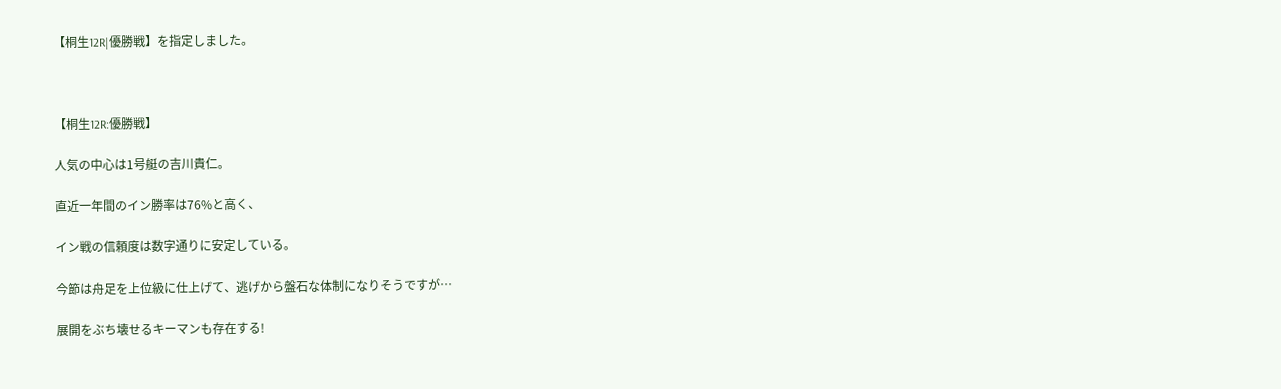【桐生12R|優勝戦】を指定しました。



【桐生12R:優勝戦】

人気の中心は1号艇の吉川貴仁。

直近一年間のイン勝率は76%と高く、

イン戦の信頼度は数字通りに安定している。

今節は舟足を上位級に仕上げて、逃げから盤石な体制になりそうですが…

展開をぶち壊せるキーマンも存在する!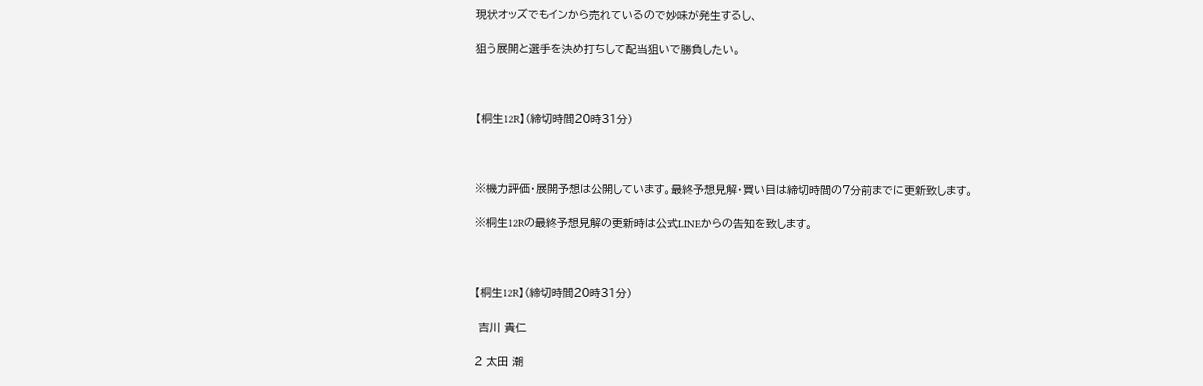現状オッズでもインから売れているので妙味が発生するし、

狙う展開と選手を決め打ちして配当狙いで勝負したい。



【桐生12R】(締切時間20時31分)



※機力評価・展開予想は公開しています。最終予想見解・買い目は締切時間の7分前までに更新致します。

※桐生12Rの最終予想見解の更新時は公式LINEからの告知を致します。



【桐生12R】(締切時間20時31分)

 吉川 貴仁

2 太田 潮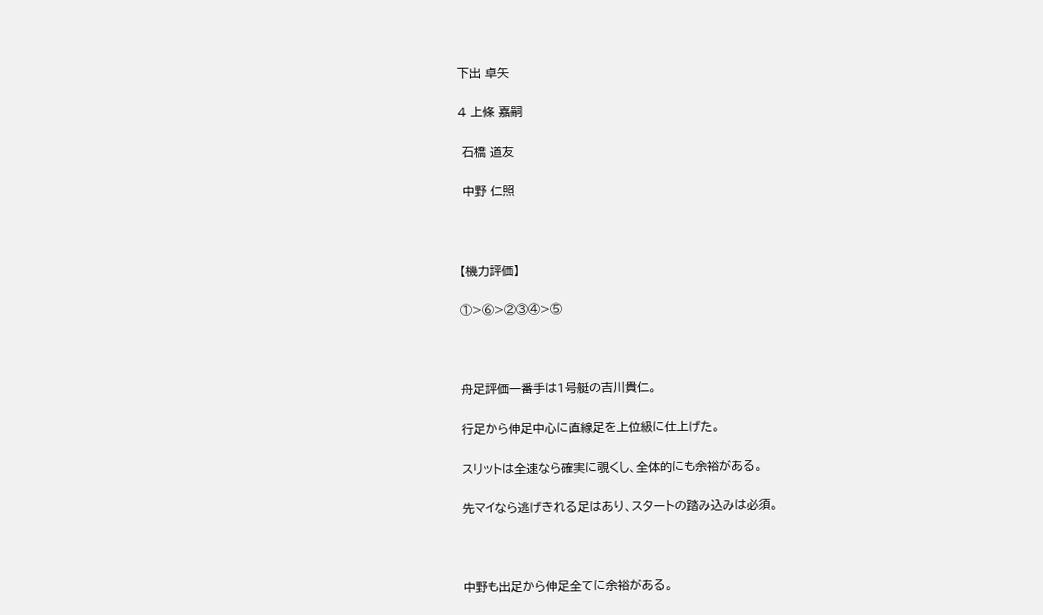下出 卓矢

4 上條 嘉嗣

 石橋 道友

 中野 仁照



【機力評価】

①>⑥>②③④>⑤



舟足評価一番手は1号艇の吉川貴仁。

行足から伸足中心に直線足を上位級に仕上げた。

スリットは全速なら確実に覗くし、全体的にも余裕がある。

先マイなら逃げきれる足はあり、スタートの踏み込みは必須。



中野も出足から伸足全てに余裕がある。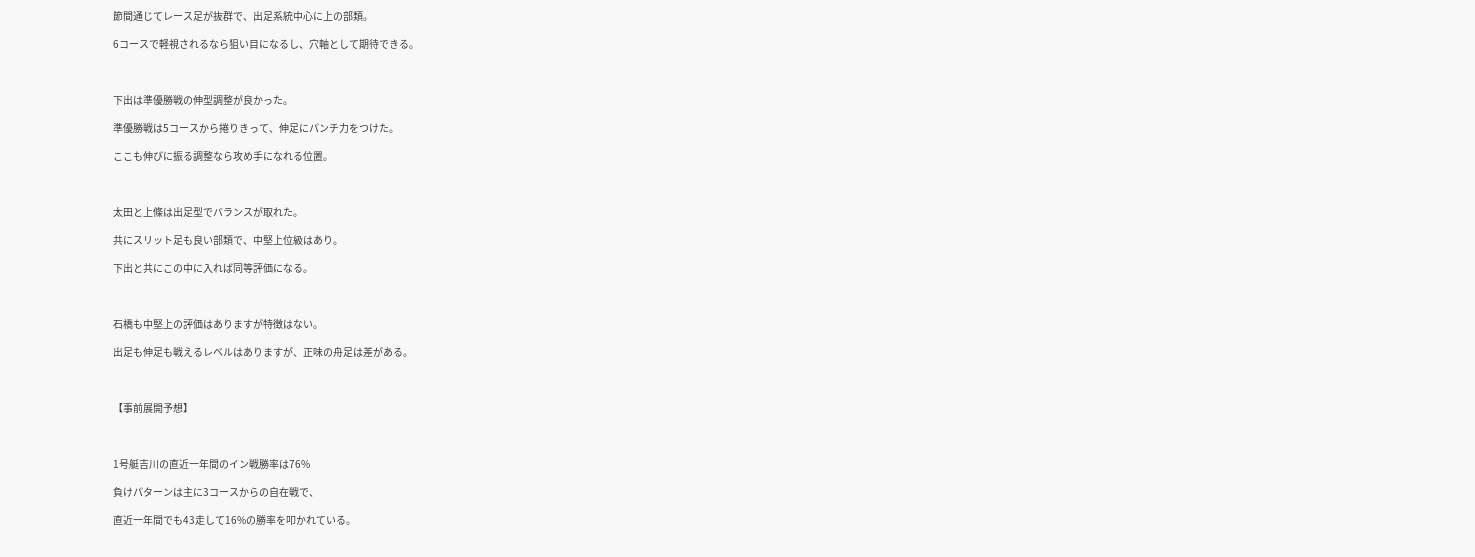節間通じてレース足が抜群で、出足系統中心に上の部類。

6コースで軽視されるなら狙い目になるし、穴軸として期待できる。



下出は準優勝戦の伸型調整が良かった。

準優勝戦は5コースから捲りきって、伸足にパンチ力をつけた。

ここも伸びに振る調整なら攻め手になれる位置。



太田と上條は出足型でバランスが取れた。

共にスリット足も良い部類で、中堅上位級はあり。

下出と共にこの中に入れば同等評価になる。



石橋も中堅上の評価はありますが特徴はない。

出足も伸足も戦えるレベルはありますが、正味の舟足は差がある。



【事前展開予想】



1号艇吉川の直近一年間のイン戦勝率は76%

負けパターンは主に3コースからの自在戦で、

直近一年間でも43走して16%の勝率を叩かれている。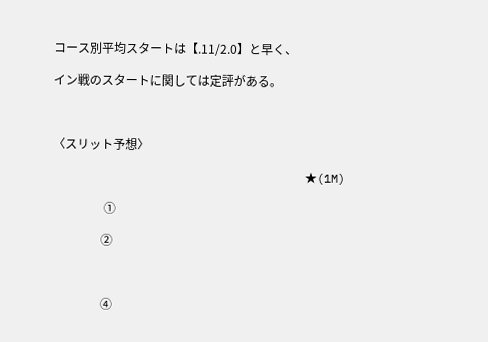コース別平均スタートは【.11/2.0】と早く、

イン戦のスタートに関しては定評がある。



〈スリット予想〉

                                    ★(1M)

                 ①

                ②



                ④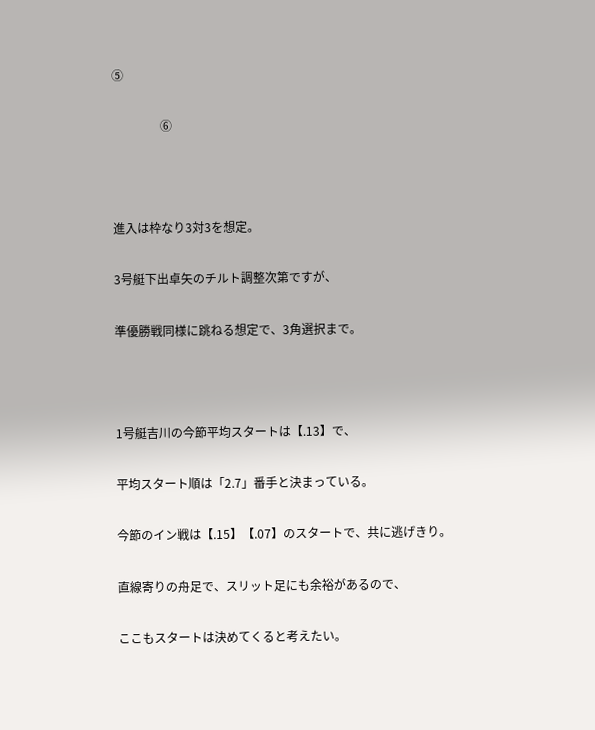⑤

                ⑥



進入は枠なり3対3を想定。

3号艇下出卓矢のチルト調整次第ですが、

準優勝戦同様に跳ねる想定で、3角選択まで。



1号艇吉川の今節平均スタートは【.13】で、

平均スタート順は「2.7」番手と決まっている。

今節のイン戦は【.15】【.07】のスタートで、共に逃げきり。

直線寄りの舟足で、スリット足にも余裕があるので、

ここもスタートは決めてくると考えたい。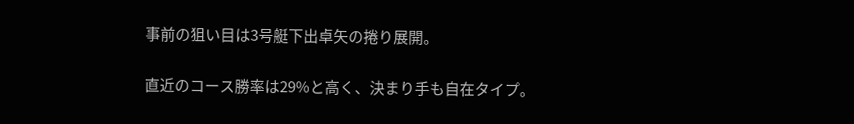事前の狙い目は3号艇下出卓矢の捲り展開。

直近のコース勝率は29%と高く、決まり手も自在タイプ。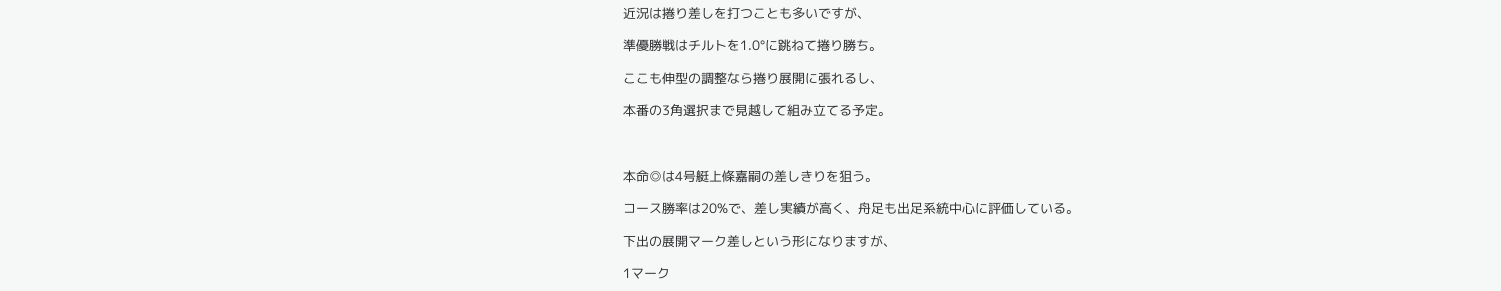近況は捲り差しを打つことも多いですが、

準優勝戦はチルトを1.0°に跳ねて捲り勝ち。

ここも伸型の調整なら捲り展開に張れるし、

本番の3角選択まで見越して組み立てる予定。



本命◎は4号艇上條嘉嗣の差しきりを狙う。

コース勝率は20%で、差し実績が高く、舟足も出足系統中心に評価している。

下出の展開マーク差しという形になりますが、

1マーク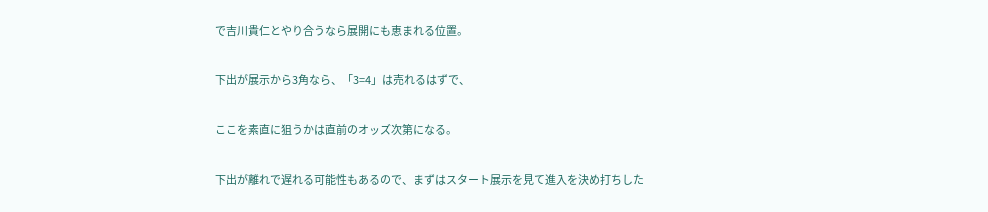で吉川貴仁とやり合うなら展開にも恵まれる位置。

下出が展示から3角なら、「3=4」は売れるはずで、

ここを素直に狙うかは直前のオッズ次第になる。

下出が離れで遅れる可能性もあるので、まずはスタート展示を見て進入を決め打ちした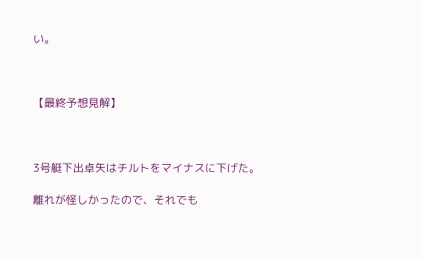い。



【最終予想見解】



3号艇下出卓矢はチルトをマイナスに下げた。

離れが怪しかったので、それでも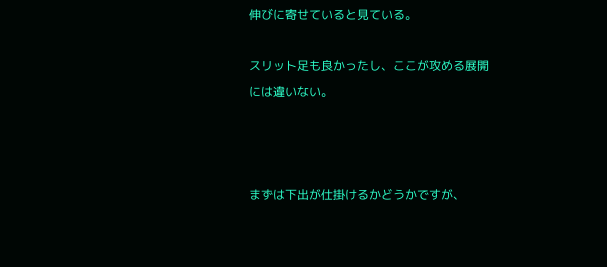伸びに寄せていると見ている。

スリット足も良かったし、ここが攻める展開には違いない。



まずは下出が仕掛けるかどうかですが、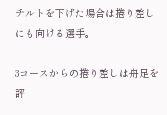チルトを下げた場合は捲り差しにも向ける選手。

3コースからの捲り差しは舟足を評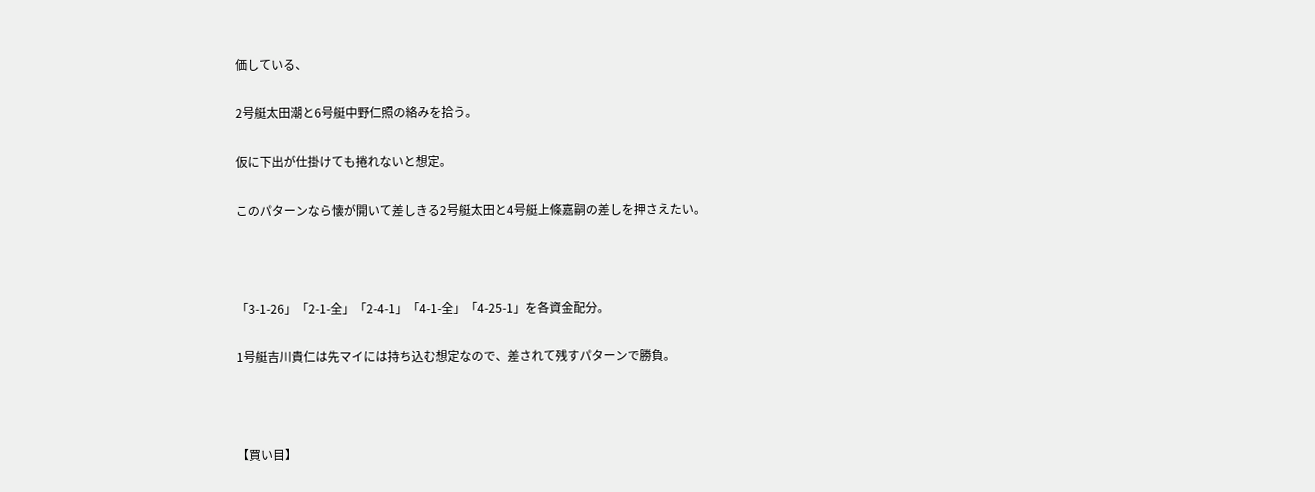価している、

2号艇太田潮と6号艇中野仁照の絡みを拾う。

仮に下出が仕掛けても捲れないと想定。

このパターンなら懐が開いて差しきる2号艇太田と4号艇上條嘉嗣の差しを押さえたい。



「3-1-26」「2-1-全」「2-4-1」「4-1-全」「4-25-1」を各資金配分。

1号艇吉川貴仁は先マイには持ち込む想定なので、差されて残すパターンで勝負。



【買い目】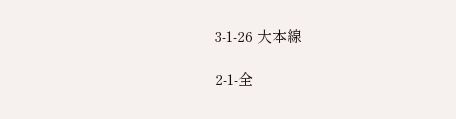3-1-26 大本線

2-1-全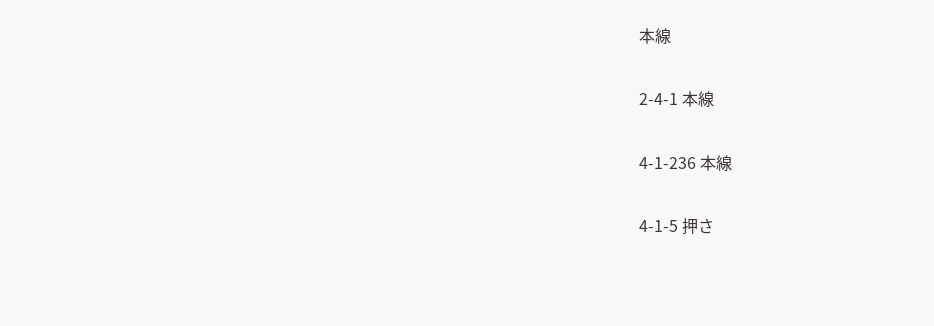本線

2-4-1 本線

4-1-236 本線

4-1-5 押さ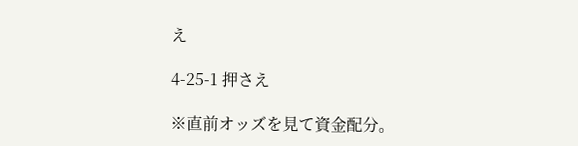え

4-25-1 押さえ

※直前オッズを見て資金配分。